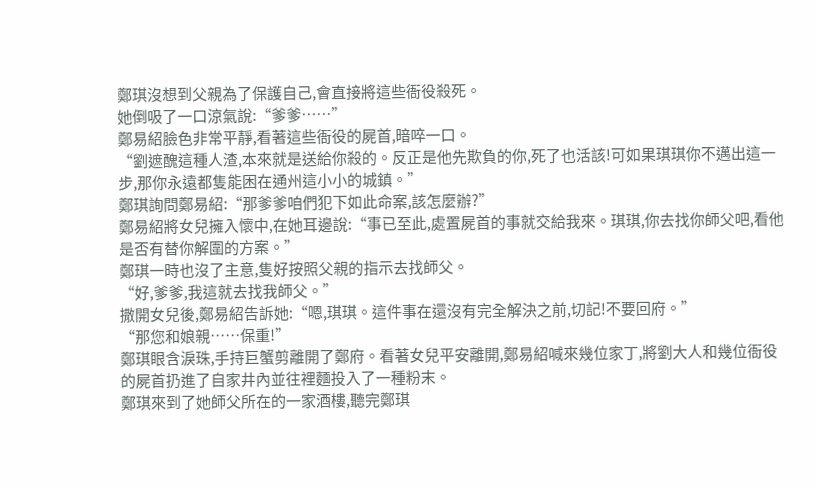鄭琪沒想到父親為了保護自己,會直接將這些衙役殺死。
她倒吸了一口涼氣說:“爹爹……”
鄭易紹臉色非常平靜,看著這些衙役的屍首,暗啐一口。
“劉遮醜這種人渣,本來就是送給你殺的。反正是他先欺負的你,死了也活該!可如果琪琪你不邁出這一步,那你永遠都隻能困在通州這小小的城鎮。”
鄭琪詢問鄭易紹:“那爹爹咱們犯下如此命案,該怎麼辦?”
鄭易紹將女兒擁入懷中,在她耳邊說:“事已至此,處置屍首的事就交給我來。琪琪,你去找你師父吧,看他是否有替你解圍的方案。”
鄭琪一時也沒了主意,隻好按照父親的指示去找師父。
“好,爹爹,我這就去找我師父。”
撒開女兒後,鄭易紹告訴她:“嗯,琪琪。這件事在還沒有完全解決之前,切記!不要回府。”
“那您和娘親……保重!”
鄭琪眼含淚珠,手持巨蟹剪離開了鄭府。看著女兒平安離開,鄭易紹喊來幾位家丁,將劉大人和幾位衙役的屍首扔進了自家井內並往裡麵投入了一種粉末。
鄭琪來到了她師父所在的一家酒樓,聽完鄭琪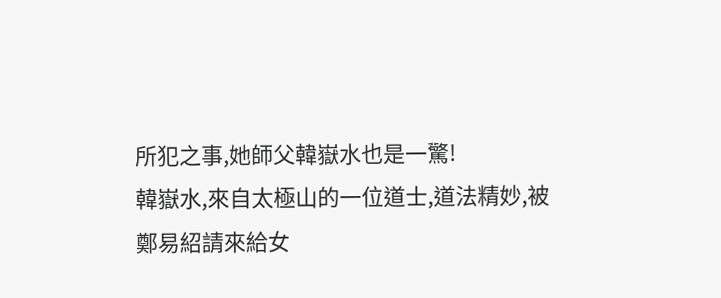所犯之事,她師父韓嶽水也是一驚!
韓嶽水,來自太極山的一位道士,道法精妙,被鄭易紹請來給女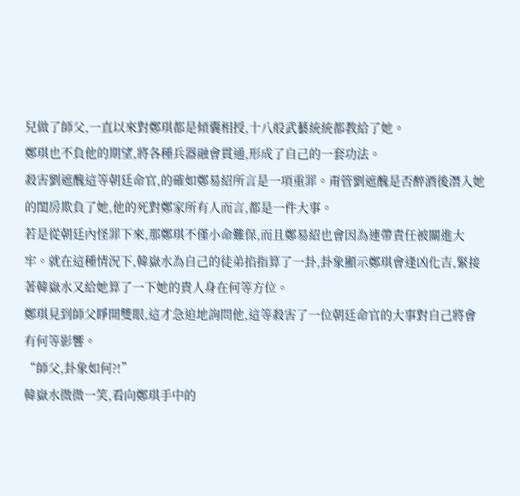兒做了師父,一直以來對鄭琪都是傾囊相授,十八般武藝統統都教給了她。
鄭琪也不負他的期望,將各種兵器融會貫通,形成了自己的一套功法。
殺害劉遮醜這等朝廷命官,的確如鄭易紹所言是一項重罪。甭管劉遮醜是否醉酒後潛入她的閨房欺負了她,他的死對鄭家所有人而言,都是一件大事。
若是從朝廷內怪罪下來,那鄭琪不僅小命難保,而且鄭易紹也會因為連帶責任被關進大牢。就在這種情況下,韓嶽水為自己的徒弟掐指算了一卦,卦象顯示鄭琪會逢凶化吉,緊接著韓嶽水又給她算了一下她的貴人身在何等方位。
鄭琪見到師父睜開雙眼,這才急迫地詢問他,這等殺害了一位朝廷命官的大事對自己將會有何等影響。
“師父,卦象如何?!”
韓嶽水微微一笑,看向鄭琪手中的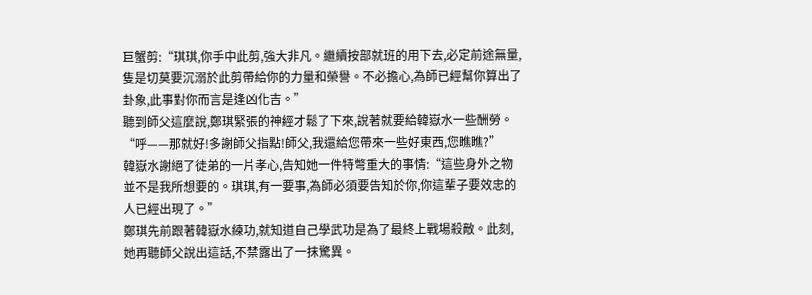巨蟹剪:“琪琪,你手中此剪,強大非凡。繼續按部就班的用下去,必定前途無量,隻是切莫要沉溺於此剪帶給你的力量和榮譽。不必擔心,為師已經幫你算出了卦象,此事對你而言是逢凶化吉。”
聽到師父這麼說,鄭琪緊張的神經才鬆了下來,說著就要給韓嶽水一些酬勞。
“呼——那就好!多謝師父指點!師父,我還給您帶來一些好東西,您瞧瞧?”
韓嶽水謝絕了徒弟的一片孝心,告知她一件特彆重大的事情:“這些身外之物並不是我所想要的。琪琪,有一要事,為師必須要告知於你,你這輩子要效忠的人已經出現了。”
鄭琪先前跟著韓嶽水練功,就知道自己學武功是為了最終上戰場殺敵。此刻,她再聽師父說出這話,不禁露出了一抹驚異。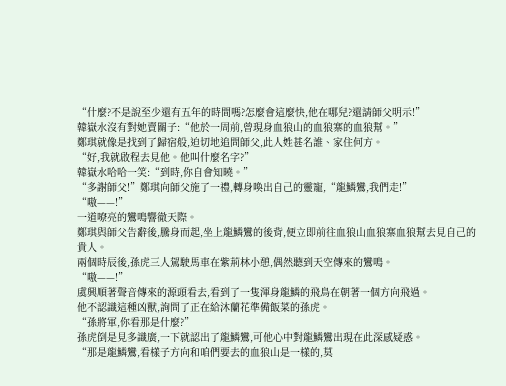“什麼?不是說至少還有五年的時間嗎?怎麼會這麼快,他在哪兒?還請師父明示!”
韓嶽水沒有對她賣關子:“他於一周前,曾現身血狼山的血狼寨的血狼幫。”
鄭琪就像是找到了歸宿般,迫切地追問師父,此人姓甚名誰、家住何方。
“好,我就啟程去見他。他叫什麼名字?”
韓嶽水哈哈一笑:“到時,你自會知曉。”
“多謝師父!”鄭琪向師父施了一禮,轉身喚出自己的靈寵,“龍鱗鸞,我們走!”
“嗷——!”
一道嘹亮的鸞鳴響徹天際。
鄭琪與師父告辭後,騰身而起,坐上龍鱗鸞的後背,便立即前往血狼山血狼寨血狼幫去見自己的貴人。
兩個時辰後,孫虎三人駕駛馬車在紫荊林小憩,偶然聽到天空傳來的鸞鳴。
“嗷——!”
虞興順著聲音傳來的源頭看去,看到了一隻渾身龍鱗的飛鳥在朝著一個方向飛過。
他不認識這種凶獸,詢問了正在給沐蘭花準備飯菜的孫虎。
“孫將軍,你看那是什麼?”
孫虎倒是見多識廣,一下就認出了龍鱗鸞,可他心中對龍鱗鸞出現在此深感疑惑。
“那是龍鱗鸞,看樣子方向和咱們要去的血狼山是一樣的,莫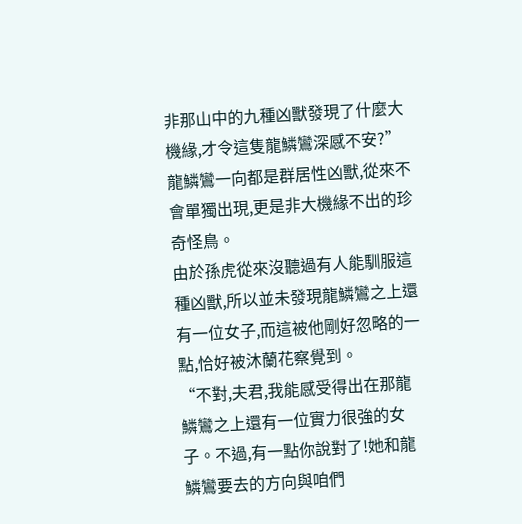非那山中的九種凶獸發現了什麼大機緣,才令這隻龍鱗鸞深感不安?”
龍鱗鸞一向都是群居性凶獸,從來不會單獨出現,更是非大機緣不出的珍奇怪鳥。
由於孫虎從來沒聽過有人能馴服這種凶獸,所以並未發現龍鱗鸞之上還有一位女子,而這被他剛好忽略的一點,恰好被沐蘭花察覺到。
“不對,夫君,我能感受得出在那龍鱗鸞之上還有一位實力很強的女子。不過,有一點你說對了!她和龍鱗鸞要去的方向與咱們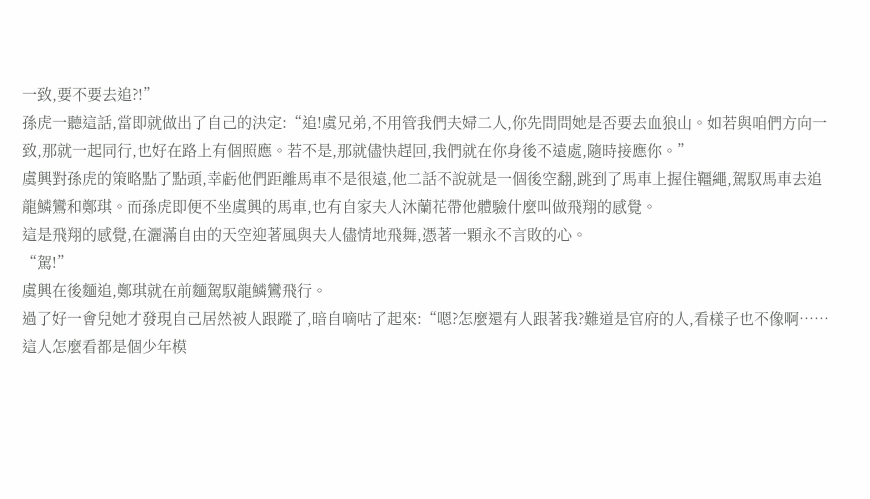一致,要不要去追?!”
孫虎一聽這話,當即就做出了自己的決定:“追!虞兄弟,不用管我們夫婦二人,你先問問她是否要去血狼山。如若與咱們方向一致,那就一起同行,也好在路上有個照應。若不是,那就儘快趕回,我們就在你身後不遠處,隨時接應你。”
虞興對孫虎的策略點了點頭,幸虧他們距離馬車不是很遠,他二話不說就是一個後空翻,跳到了馬車上握住韁繩,駕馭馬車去追龍鱗鸞和鄭琪。而孫虎即便不坐虞興的馬車,也有自家夫人沐蘭花帶他體驗什麼叫做飛翔的感覺。
這是飛翔的感覺,在灑滿自由的天空迎著風與夫人儘情地飛舞,憑著一顆永不言敗的心。
“駕!”
虞興在後麵追,鄭琪就在前麵駕馭龍鱗鸞飛行。
過了好一會兒她才發現自己居然被人跟蹤了,暗自嘀咕了起來:“嗯?怎麼還有人跟著我?難道是官府的人,看樣子也不像啊……這人怎麼看都是個少年模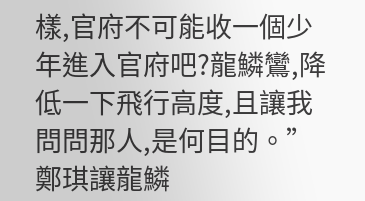樣,官府不可能收一個少年進入官府吧?龍鱗鸞,降低一下飛行高度,且讓我問問那人,是何目的。”
鄭琪讓龍鱗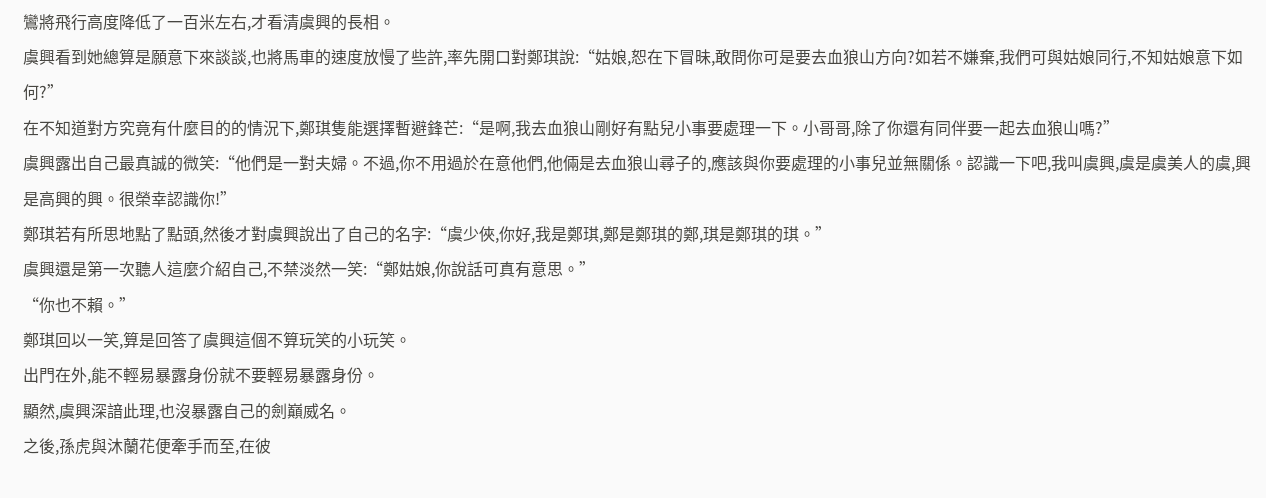鸞將飛行高度降低了一百米左右,才看清虞興的長相。
虞興看到她總算是願意下來談談,也將馬車的速度放慢了些許,率先開口對鄭琪說:“姑娘,恕在下冒昧,敢問你可是要去血狼山方向?如若不嫌棄,我們可與姑娘同行,不知姑娘意下如何?”
在不知道對方究竟有什麼目的的情況下,鄭琪隻能選擇暫避鋒芒:“是啊,我去血狼山剛好有點兒小事要處理一下。小哥哥,除了你還有同伴要一起去血狼山嗎?”
虞興露出自己最真誠的微笑:“他們是一對夫婦。不過,你不用過於在意他們,他倆是去血狼山尋子的,應該與你要處理的小事兒並無關係。認識一下吧,我叫虞興,虞是虞美人的虞,興是高興的興。很榮幸認識你!”
鄭琪若有所思地點了點頭,然後才對虞興說出了自己的名字:“虞少俠,你好,我是鄭琪,鄭是鄭琪的鄭,琪是鄭琪的琪。”
虞興還是第一次聽人這麼介紹自己,不禁淡然一笑:“鄭姑娘,你說話可真有意思。”
“你也不賴。”
鄭琪回以一笑,算是回答了虞興這個不算玩笑的小玩笑。
出門在外,能不輕易暴露身份就不要輕易暴露身份。
顯然,虞興深諳此理,也沒暴露自己的劍巔威名。
之後,孫虎與沐蘭花便牽手而至,在彼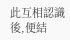此互相認識後,便結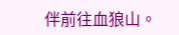伴前往血狼山。